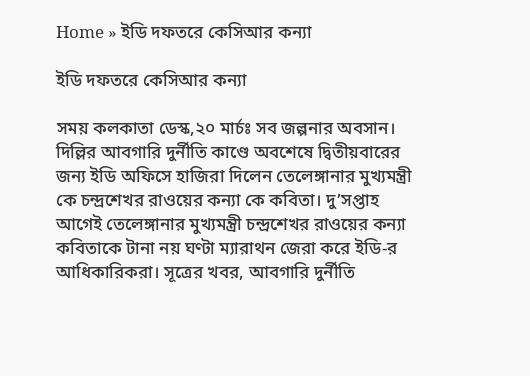Home » ইডি দফতরে কেসিআর কন্যা

ইডি দফতরে কেসিআর কন্যা

সময় কলকাতা ডেস্ক,২০ মার্চঃ সব জল্পনার অবসান। দিল্লির আবগারি দুর্নীতি কাণ্ডে অবশেষে দ্বিতীয়বারের জন্য ইডি অফিসে হাজিরা দিলেন তেলেঙ্গানার মুখ্যমন্ত্রী কে চন্দ্রশেখর রাওয়ের কন্যা কে কবিতা। দু’সপ্তাহ আগেই তেলেঙ্গানার মুখ্যমন্ত্রী চন্দ্রশেখর রাওয়ের কন্যা কবিতাকে টানা নয় ঘণ্টা ম্যারাথন জেরা করে ইডি-র আধিকারিকরা। সূত্রের খবর, আবগারি দুর্নীতি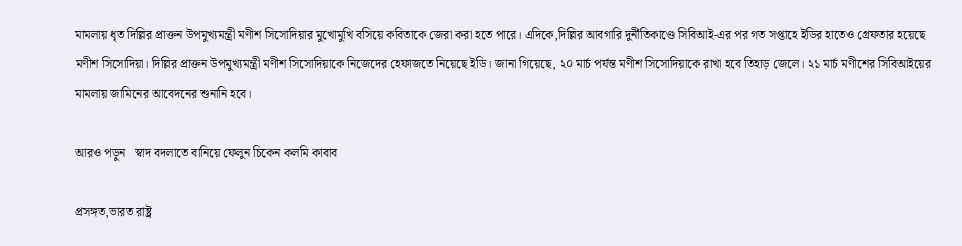মামলায় ধৃত দিল্লির প্রাক্তন উপমুখ্যমন্ত্রী মণীশ সিসোদিয়ার মুখোমুখি বসিয়ে কবিতাকে জেরা করা হতে পারে। এদিকে,দিল্লির আবগারি দুর্নীতিকাণ্ডে সিবিআই-এর পর গত সপ্তাহে ইডির হাতেও গ্রেফতার হয়েছে মণীশ সিসোদিয়া। দিল্লির প্রাক্তন উপমুখ্যমন্ত্রী মণীশ সিসোদিয়াকে নিজেদের হেফাজতে নিয়েছে ইডি। জানা গিয়েছে, ২০ মার্চ পর্যন্ত মণীশ সিসোদিয়াকে রাখা হবে তিহাড় জেলে। ২১ মার্চ মণীশের সিবিআইয়ের মামলায় জামিনের আবেদনের শুনানি হবে।

আরও পড়ুন   স্বাদ বদলাতে বানিয়ে ফেলুন চিকেন কলমি কাবাব

প্রসঙ্গত,ভারত রাষ্ট্র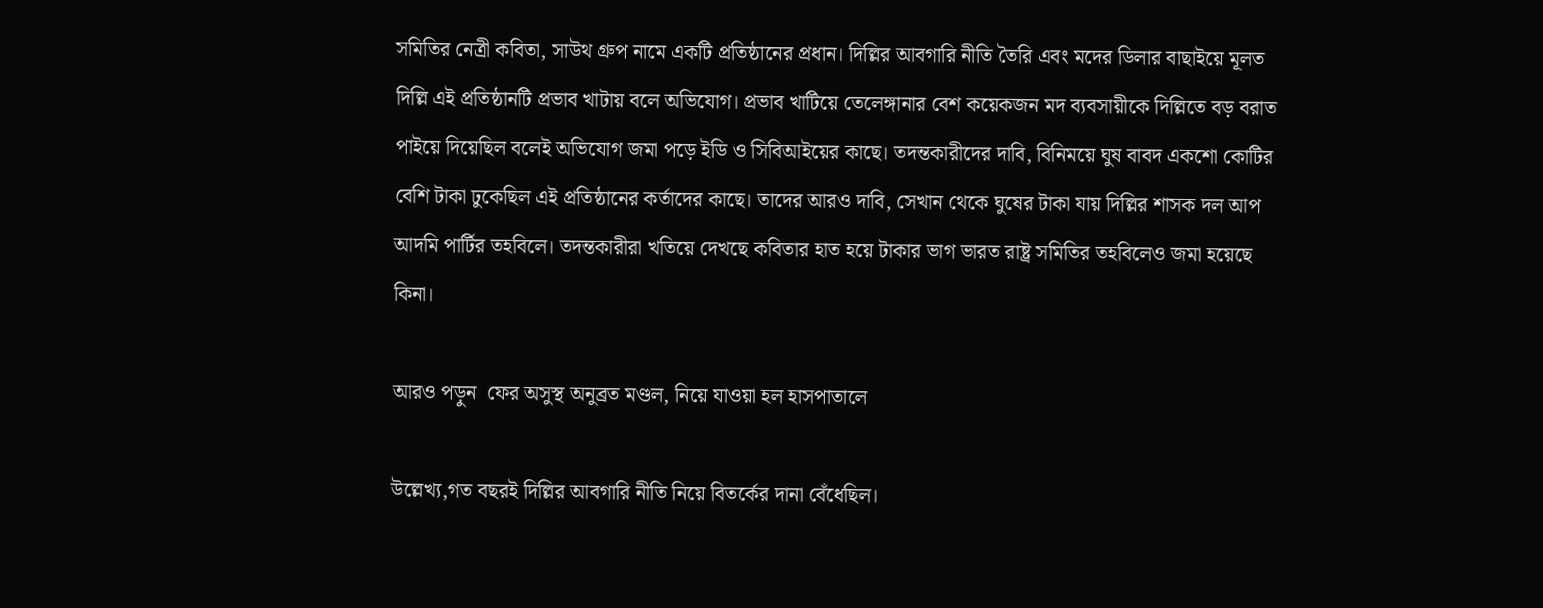সমিতির নেত্রী কবিতা, সাউথ গ্রুপ নামে একটি প্রতিষ্ঠানের প্রধান। দিল্লির আবগারি নীতি তৈরি এবং মদের ডিলার বাছাইয়ে মূলত দিল্লি এই প্রতিষ্ঠানটি প্রভাব খাটায় বলে অভিযোগ। প্রভাব খাটিয়ে তেলেঙ্গানার বেশ কয়েকজন মদ ব্যবসায়ীকে দিল্লিতে বড় বরাত পাইয়ে দিয়েছিল বলেই অভিযোগ জমা পড়ে ইডি ও সিবিআইয়ের কাছে। তদন্তকারীদের দাবি, বিনিময়ে ঘুষ বাবদ একশো কোটির বেশি টাকা ঢুকেছিল এই প্রতিষ্ঠানের কর্তাদের কাছে। তাদের আরও দাবি, সেখান থেকে ঘুষের টাকা যায় দিল্লির শাসক দল আপ আদমি পার্টির তহবিলে। তদন্তকারীরা খতিয়ে দেখছে কবিতার হাত হয়ে টাকার ভাগ ভারত রাষ্ট্র সমিতির তহবিলেও জমা হয়েছে কিনা।

আরও পড়ুন  ফের অসুস্থ অনুব্রত মণ্ডল, নিয়ে যাওয়া হল হাসপাতালে

উল্লেখ্য,গত বছরই দিল্লির আবগারি নীতি নিয়ে বিতর্কের দানা বেঁধেছিল।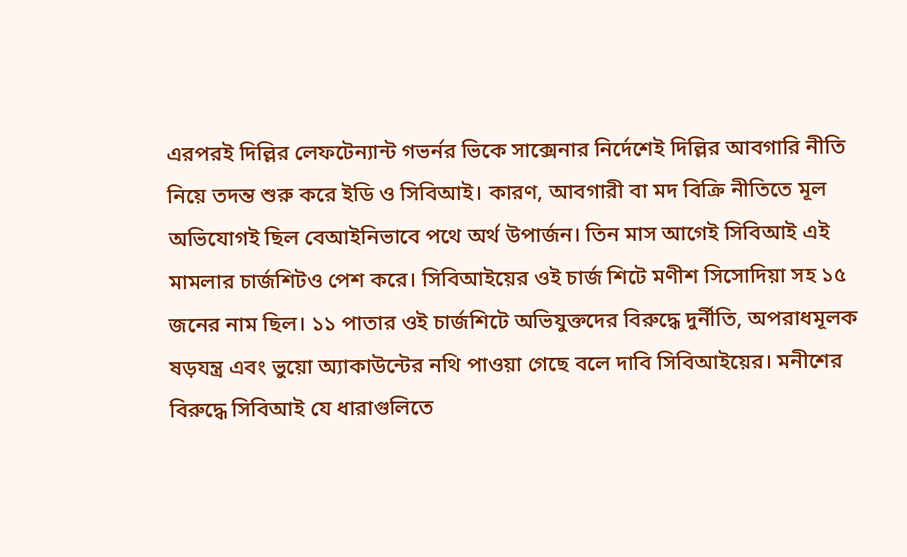এরপরই দিল্লির লেফটেন্যান্ট গভর্নর ভিকে সাক্সেনার নির্দেশেই দিল্লির আবগারি নীতি নিয়ে তদন্ত শুরু করে ইডি ও সিবিআই। কারণ, আবগারী বা মদ বিক্রি নীতিতে মূল অভিযোগই ছিল বেআইনিভাবে পথে অর্থ উপার্জন। তিন মাস আগেই সিবিআই এই মামলার চার্জশিটও পেশ করে। সিবিআইয়ের ওই চার্জ শিটে মণীশ সিসোদিয়া সহ ১৫ জনের নাম ছিল। ১১ পাতার ওই চার্জশিটে অভিযুক্তদের বিরুদ্ধে দুর্নীতি, অপরাধমূলক ষড়যন্ত্র এবং ভুয়ো অ্যাকাউন্টের নথি পাওয়া গেছে বলে দাবি সিবিআইয়ের। মনীশের বিরুদ্ধে সিবিআই যে ধারাগুলিতে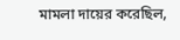মামলা দায়ের করেছিল,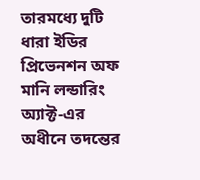তারমধ্যে দুটি ধারা ইডির প্রিভেনশন অফ মানি লন্ডারিং অ্যাক্ট-এর অধীনে তদন্তের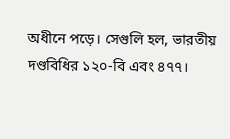অধীনে পড়ে। সেগুলি হল, ভারতীয় দণ্ডবিধির ১২০-বি এবং ৪৭৭।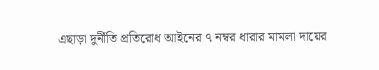এছাড়া দুর্নীতি প্রতিরোধ আইনের ৭ নম্বর ধারার মামলা দায়ের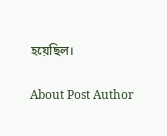হয়েছিল।

About Post Author